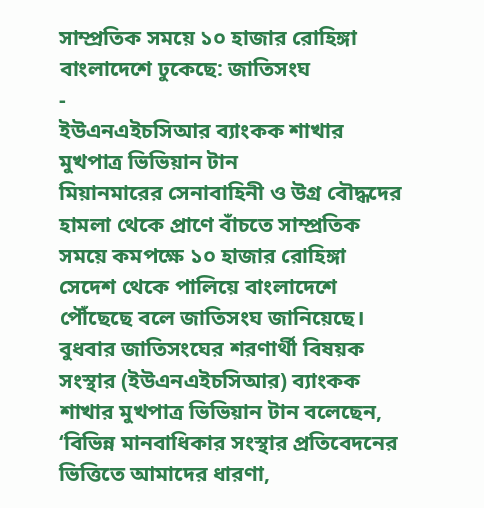সাম্প্রতিক সময়ে ১০ হাজার রোহিঙ্গা বাংলাদেশে ঢুকেছে: জাতিসংঘ
-
ইউএনএইচসিআর ব্যাংকক শাখার মুখপাত্র ভিভিয়ান টান
মিয়ানমারের সেনাবাহিনী ও উগ্র বৌদ্ধদের হামলা থেকে প্রাণে বাঁচতে সাম্প্রতিক সময়ে কমপক্ষে ১০ হাজার রোহিঙ্গা সেদেশ থেকে পালিয়ে বাংলাদেশে পৌঁছেছে বলে জাতিসংঘ জানিয়েছে।
বুধবার জাতিসংঘের শরণার্থী বিষয়ক সংস্থার (ইউএনএইচসিআর) ব্যাংকক শাখার মুখপাত্র ভিভিয়ান টান বলেছেন, ‘বিভিন্ন মানবাধিকার সংস্থার প্রতিবেদনের ভিত্তিতে আমাদের ধারণা,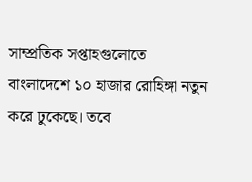সাম্প্রতিক সপ্তাহগুলোতে বাংলাদেশে ১০ হাজার রোহিঙ্গা নতুন করে ঢুকেছে। তবে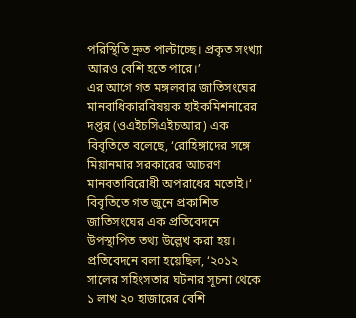পরিস্থিতি দ্রুত পাল্টাচ্ছে। প্রকৃত সংখ্যা আরও বেশি হতে পারে।’
এর আগে গত মঙ্গলবার জাতিসংঘের মানবাধিকারবিষয়ক হাইকমিশনারের দপ্তর (ওএইচসিএইচআর) এক বিবৃতিতে বলেছে, ‘রোহিঙ্গাদের সঙ্গে মিয়ানমার সরকারের আচরণ মানবতাবিরোধী অপরাধের মতোই।‘ বিবৃতিতে গত জুনে প্রকাশিত জাতিসংঘের এক প্রতিবেদনে উপস্থাপিত তথ্য উল্লেখ করা হয়।
প্রতিবেদনে বলা হয়েছিল, ‘২০১২ সালের সহিংসতার ঘটনার সূচনা থেকে ১ লাখ ২০ হাজারের বেশি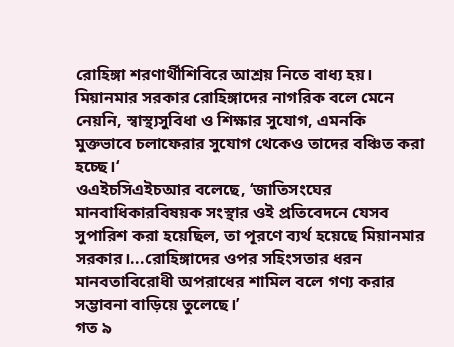রোহিঙ্গা শরণার্থীশিবিরে আশ্রয় নিতে বাধ্য হয়। মিয়ানমার সরকার রোহিঙ্গাদের নাগরিক বলে মেনে নেয়নি, স্বাস্থ্যসুবিধা ও শিক্ষার সুযোগ, এমনকি মুক্তভাবে চলাফেরার সুযোগ থেকেও তাদের বঞ্চিত করা হচ্ছে।‘
ওএইচসিএইচআর বলেছে, ‘জাতিসংঘের মানবাধিকারবিষয়ক সংস্থার ওই প্রতিবেদনে যেসব সুপারিশ করা হয়েছিল, তা পূরণে ব্যর্থ হয়েছে মিয়ানমার সরকার।...রোহিঙ্গাদের ওপর সহিংসতার ধরন মানবতাবিরোধী অপরাধের শামিল বলে গণ্য করার সম্ভাবনা বাড়িয়ে তুলেছে।’
গত ৯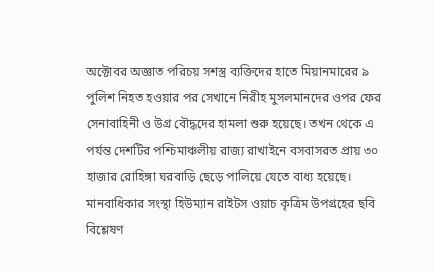অক্টোবর অজ্ঞাত পরিচয় সশস্ত্র ব্যক্তিদের হাতে মিয়ানমারের ৯ পুলিশ নিহত হওয়ার পর সেখানে নিরীহ মুসলমানদের ওপর ফের সেনাবাহিনী ও উগ্র বৌদ্ধদের হামলা শুরু হয়েছে। তখন থেকে এ পর্যন্ত দেশটির পশ্চিমাঞ্চলীয় রাজ্য রাখাইনে বসবাসরত প্রায় ৩০ হাজার রোহিঙ্গা ঘরবাড়ি ছেড়ে পালিয়ে যেতে বাধ্য হয়েছে।
মানবাধিকার সংস্থা হিউম্যান রাইটস ওয়াচ কৃত্রিম উপগ্রহের ছবি বিশ্লেষণ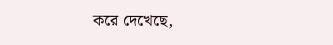করে দেখেছে,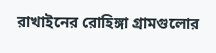রাখাইনের রোহিঙ্গা গ্রামগুলোর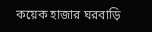কয়েক হাজার ঘরবাড়ি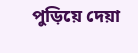পুড়িয়ে দেয়া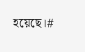হয়েছে।#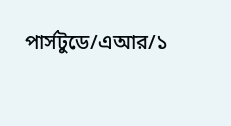পার্সটুডে/এআর/১